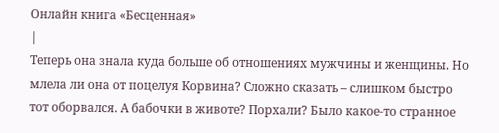Онлайн книга «Бесценная»
|
Теперь она знала куда больше об отношениях мужчины и женщины. Но млела ли она от поцелуя Корвина? Сложно сказать – слишком быстро тот оборвался. А бабочки в животе? Порхали? Было какое-то странное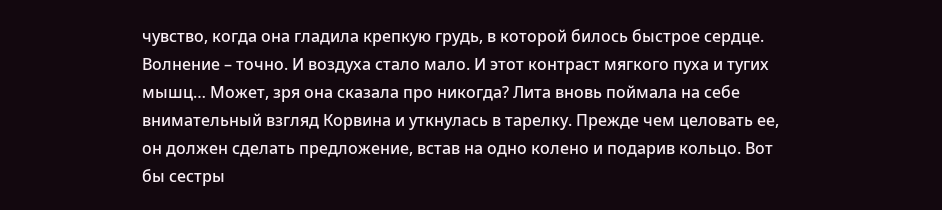чувство, когда она гладила крепкую грудь, в которой билось быстрое сердце. Волнение – точно. И воздуха стало мало. И этот контраст мягкого пуха и тугих мышц… Может, зря она сказала про никогда? Лита вновь поймала на себе внимательный взгляд Корвина и уткнулась в тарелку. Прежде чем целовать ее, он должен сделать предложение, встав на одно колено и подарив кольцо. Вот бы сестры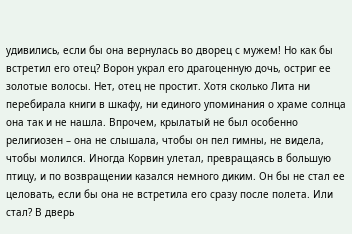удивились, если бы она вернулась во дворец с мужем! Но как бы встретил его отец? Ворон украл его драгоценную дочь, остриг ее золотые волосы. Нет, отец не простит. Хотя сколько Лита ни перебирала книги в шкафу, ни единого упоминания о храме солнца она так и не нашла. Впрочем, крылатый не был особенно религиозен – она не слышала, чтобы он пел гимны, не видела, чтобы молился. Иногда Корвин улетал, превращаясь в большую птицу, и по возвращении казался немного диким. Он бы не стал ее целовать, если бы она не встретила его сразу после полета. Или стал? В дверь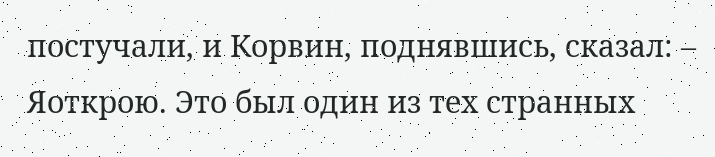постучали, и Корвин, поднявшись, сказал: – Яоткрою. Это был один из тех странных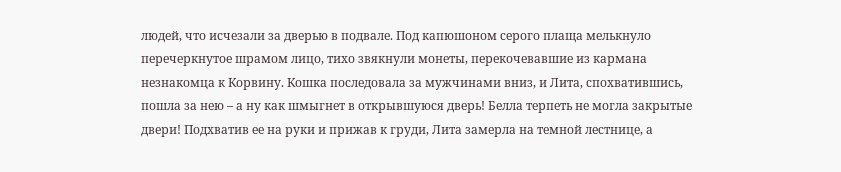людей, что исчезали за дверью в подвале. Под капюшоном серого плаща мелькнуло перечеркнутое шрамом лицо, тихо звякнули монеты, перекочевавшие из кармана незнакомца к Корвину. Кошка последовала за мужчинами вниз, и Лита, спохватившись, пошла за нею – а ну как шмыгнет в открывшуюся дверь! Белла терпеть не могла закрытые двери! Подхватив ее на руки и прижав к груди, Лита замерла на темной лестнице, а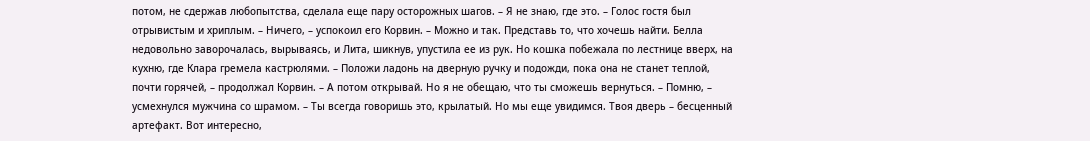потом, не сдержав любопытства, сделала еще пару осторожных шагов. – Я не знаю, где это. – Голос гостя был отрывистым и хриплым. – Ничего, – успокоил его Корвин. – Можно и так. Представь то, что хочешь найти. Белла недовольно заворочалась, вырываясь, и Лита, шикнув, упустила ее из рук. Но кошка побежала по лестнице вверх, на кухню, где Клара гремела кастрюлями. – Положи ладонь на дверную ручку и подожди, пока она не станет теплой, почти горячей, – продолжал Корвин. – А потом открывай. Но я не обещаю, что ты сможешь вернуться. – Помню, – усмехнулся мужчина со шрамом. – Ты всегда говоришь это, крылатый. Но мы еще увидимся. Твоя дверь – бесценный артефакт. Вот интересно,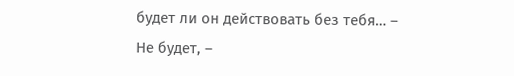будет ли он действовать без тебя… – Не будет, –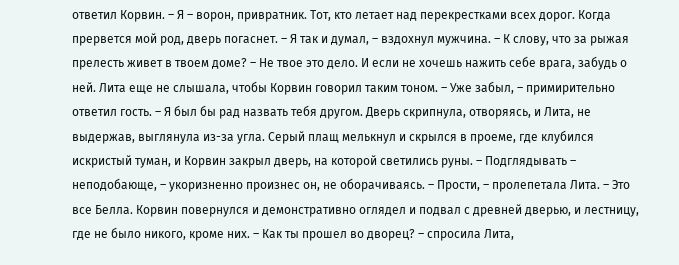ответил Корвин. – Я – ворон, привратник. Тот, кто летает над перекрестками всех дорог. Когда прервется мой род, дверь погаснет. – Я так и думал, – вздохнул мужчина. – К слову, что за рыжая прелесть живет в твоем доме? – Не твое это дело. И если не хочешь нажить себе врага, забудь о ней. Лита еще не слышала, чтобы Корвин говорил таким тоном. – Уже забыл, – примирительно ответил гость. – Я был бы рад назвать тебя другом. Дверь скрипнула, отворяясь, и Лита, не выдержав, выглянула из-за угла. Серый плащ мелькнул и скрылся в проеме, где клубился искристый туман, и Корвин закрыл дверь, на которой светились руны. – Подглядывать – неподобающе, – укоризненно произнес он, не оборачиваясь. – Прости, – пролепетала Лита. – Это все Белла. Корвин повернулся и демонстративно оглядел и подвал с древней дверью, и лестницу, где не было никого, кроме них. – Как ты прошел во дворец? – спросила Лита,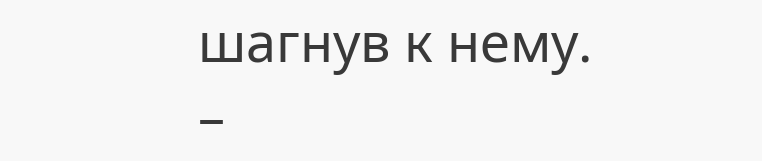шагнув к нему. –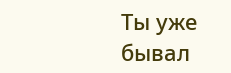Ты уже бывал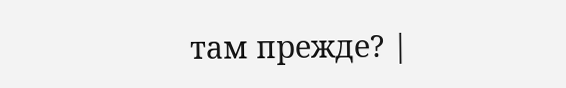там прежде? |